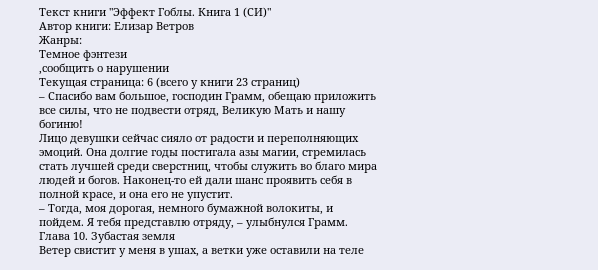Текст книги "Эффект Гоблы. Книга 1 (СИ)"
Автор книги: Елизар Ветров
Жанры:
Темное фэнтези
,сообщить о нарушении
Текущая страница: 6 (всего у книги 23 страниц)
– Спасибо вам большое, господин Грамм, обещаю приложить все силы, что не подвести отряд, Великую Мать и нашу богиню!
Лицо девушки сейчас сияло от радости и переполняющих эмоций. Она долгие годы постигала азы магии, стремилась стать лучшей среди сверстниц, чтобы служить во благо мира людей и богов. Наконец-то ей дали шанс проявить себя в полной красе, и она его не упустит.
– Тогда, моя дорогая, немного бумажной волокиты, и пойдем. Я тебя представлю отряду, – улыбнулся Грамм.
Глава 10. Зубастая земля
Ветер свистит у меня в ушах, а ветки уже оставили на теле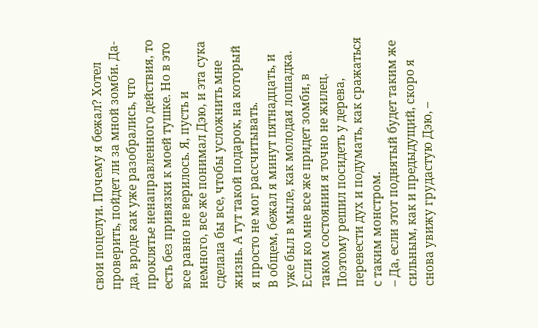свои поцелуи. Почему я бежал? Хотел проверить, пойдет ли за мной зомби. Да-да, вроде как уже разобрались, что проклятье ненаправленного действия, то есть без привязки к моей тушке. Но в это все равно не верилось. Я, пусть и немного, все же понимал Дэю, и эта сука сделала бы все, чтобы усложнить мне жизнь. А тут такой подарок, на который я просто не мог рассчитывать.
В общем, бежал я минут пятнадцать, и уже был в мыле, как молодая лошадка. Если ко мне все же придет зомби, в таком состоянии я точно не жилец. Поэтому решил посидеть у дерева, перевести дух и подумать, как сражаться с таким монстром.
– Да, если этот поднятый будет таким же сильным, как и предыдущий, скоро я снова увижу грудастую Дэю, –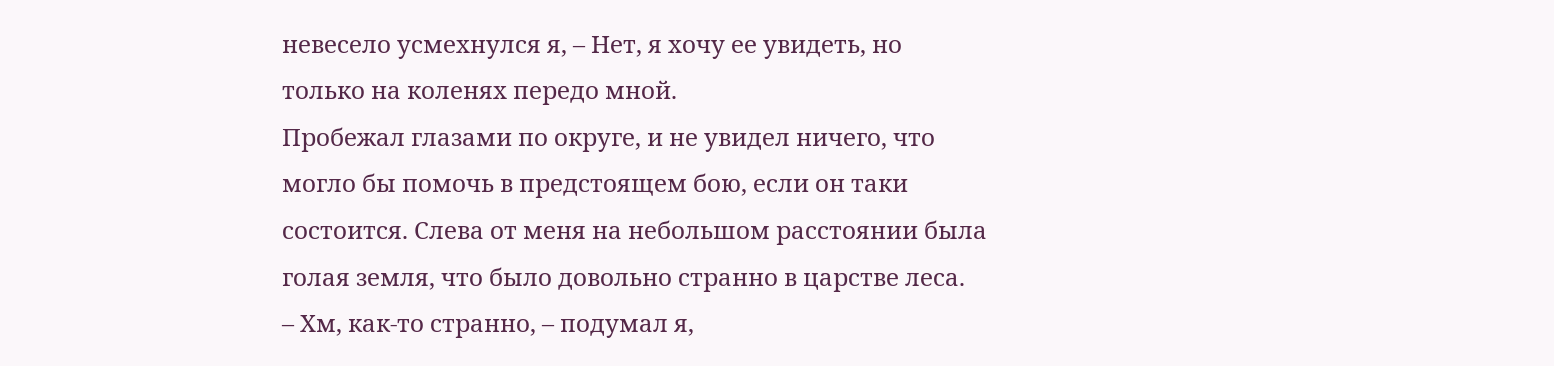невесело усмехнулся я, – Нет, я хочу ее увидеть, но только на коленях передо мной.
Пробежал глазами по округе, и не увидел ничего, что могло бы помочь в предстоящем бою, если он таки состоится. Слева от меня на небольшом расстоянии была голая земля, что было довольно странно в царстве леса.
– Хм, как-то странно, – подумал я,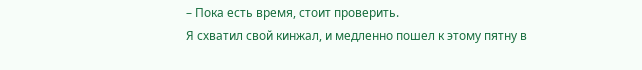– Пока есть время, стоит проверить.
Я схватил свой кинжал, и медленно пошел к этому пятну в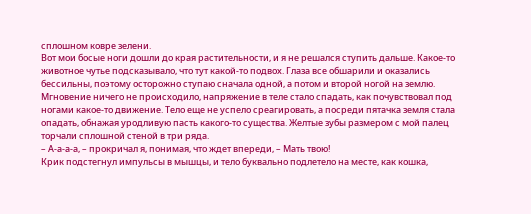сплошном ковре зелени.
Вот мои босые ноги дошли до края растительности, и я не решался ступить дальше. Какое-то животное чутье подсказывало, что тут какой-то подвох. Глаза все обшарили и оказались бессильны, поэтому осторожно ступаю сначала одной, а потом и второй ногой на землю.
Мгновение ничего не происходило, напряжение в теле стало спадать, как почувствовал под ногами какое-то движение. Тело еще не успело среагировать, а посреди пятачка земля стала опадать, обнажая уродливую пасть какого-то существа. Желтые зубы размером с мой палец торчали сплошной стеной в три ряда.
– А-а-а-а, – прокричал я, понимая, что ждет впереди, – Мать твою!
Крик подстегнул импульсы в мышцы, и тело буквально подлетело на месте, как кошка,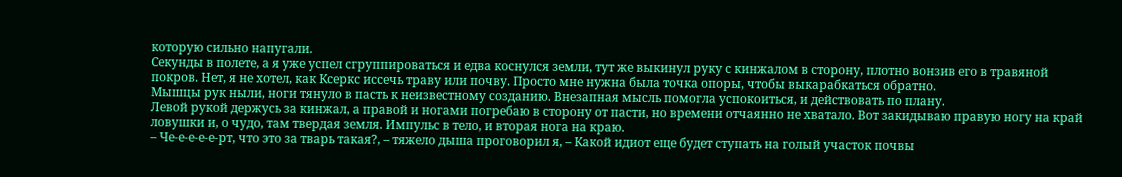которую сильно напугали.
Секунды в полете, а я уже успел сгруппироваться и едва коснулся земли, тут же выкинул руку с кинжалом в сторону, плотно вонзив его в травяной покров. Нет, я не хотел, как Ксеркс иссечь траву или почву. Просто мне нужна была точка опоры, чтобы выкарабкаться обратно.
Мышцы рук ныли, ноги тянуло в пасть к неизвестному созданию. Внезапная мысль помогла успокоиться, и действовать по плану.
Левой рукой держусь за кинжал, а правой и ногами погребаю в сторону от пасти, но времени отчаянно не хватало. Вот закидываю правую ногу на край ловушки и, о чудо, там твердая земля. Импульс в тело, и вторая нога на краю.
– Че-е-е-е-е-рт, что это за тварь такая?, – тяжело дыша проговорил я, – Какой идиот еще будет ступать на голый участок почвы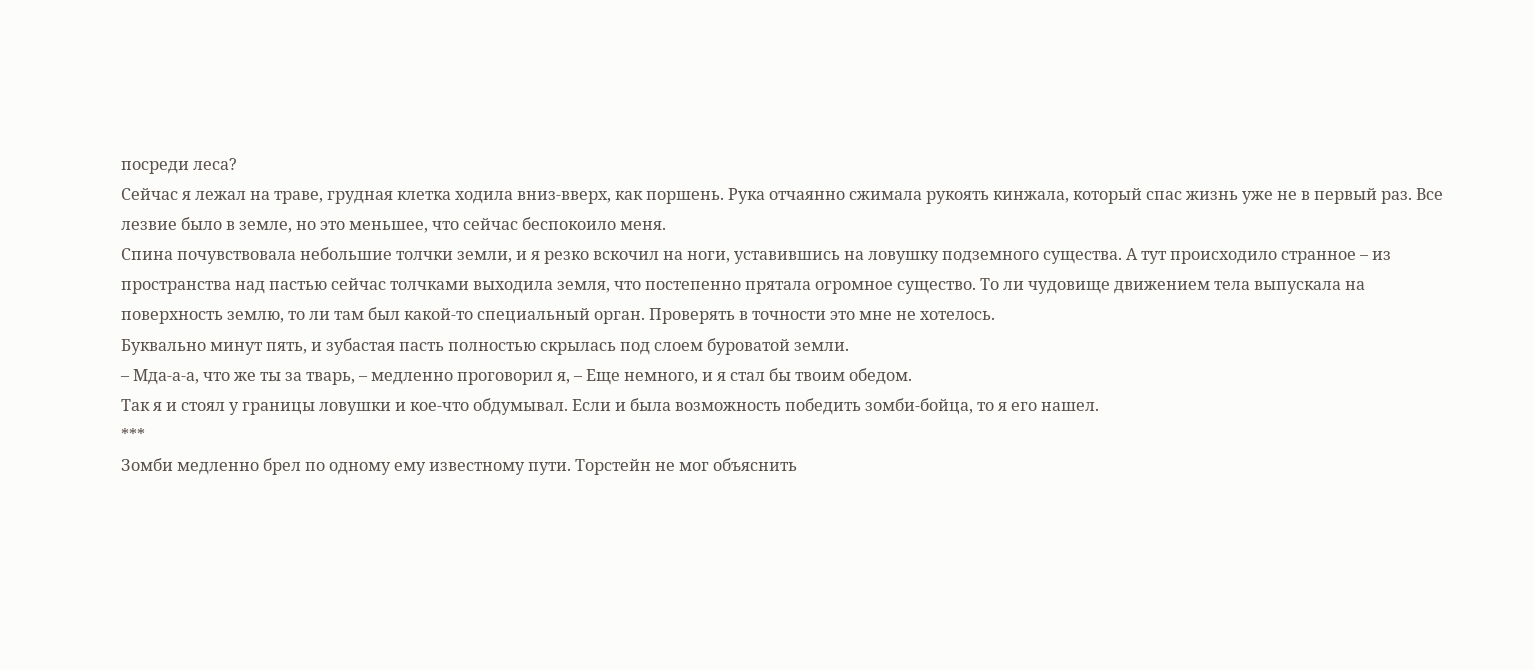посреди леса?
Сейчас я лежал на траве, грудная клетка ходила вниз-вверх, как поршень. Рука отчаянно сжимала рукоять кинжала, который спас жизнь уже не в первый раз. Все лезвие было в земле, но это меньшее, что сейчас беспокоило меня.
Спина почувствовала небольшие толчки земли, и я резко вскочил на ноги, уставившись на ловушку подземного существа. А тут происходило странное – из пространства над пастью сейчас толчками выходила земля, что постепенно прятала огромное существо. То ли чудовище движением тела выпускала на поверхность землю, то ли там был какой-то специальный орган. Проверять в точности это мне не хотелось.
Буквально минут пять, и зубастая пасть полностью скрылась под слоем буроватой земли.
– Мда-а-а, что же ты за тварь, – медленно проговорил я, – Еще немного, и я стал бы твоим обедом.
Так я и стоял у границы ловушки и кое-что обдумывал. Если и была возможность победить зомби-бойца, то я его нашел.
***
Зомби медленно брел по одному ему известному пути. Торстейн не мог объяснить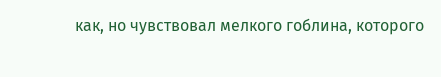как, но чувствовал мелкого гоблина, которого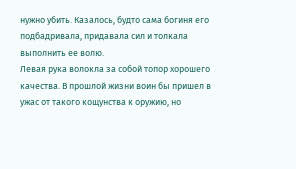нужно убить. Казалось, будто сама богиня его подбадривала, придавала сил и толкала выполнить ее волю.
Левая рука волокла за собой топор хорошего качества. В прошлой жизни воин бы пришел в ужас от такого кощунства к оружию, но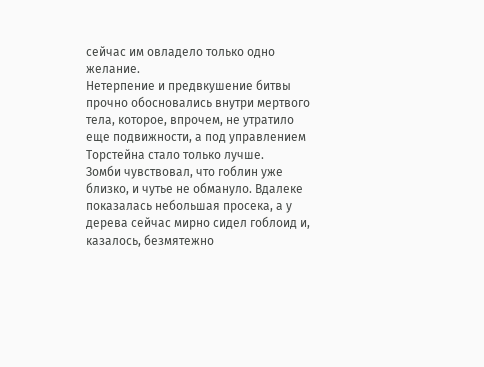сейчас им овладело только одно желание.
Нетерпение и предвкушение битвы прочно обосновались внутри мертвого тела, которое, впрочем, не утратило еще подвижности, а под управлением Торстейна стало только лучше.
Зомби чувствовал, что гоблин уже близко, и чутье не обмануло. Вдалеке показалась небольшая просека, а у дерева сейчас мирно сидел гоблоид и, казалось, безмятежно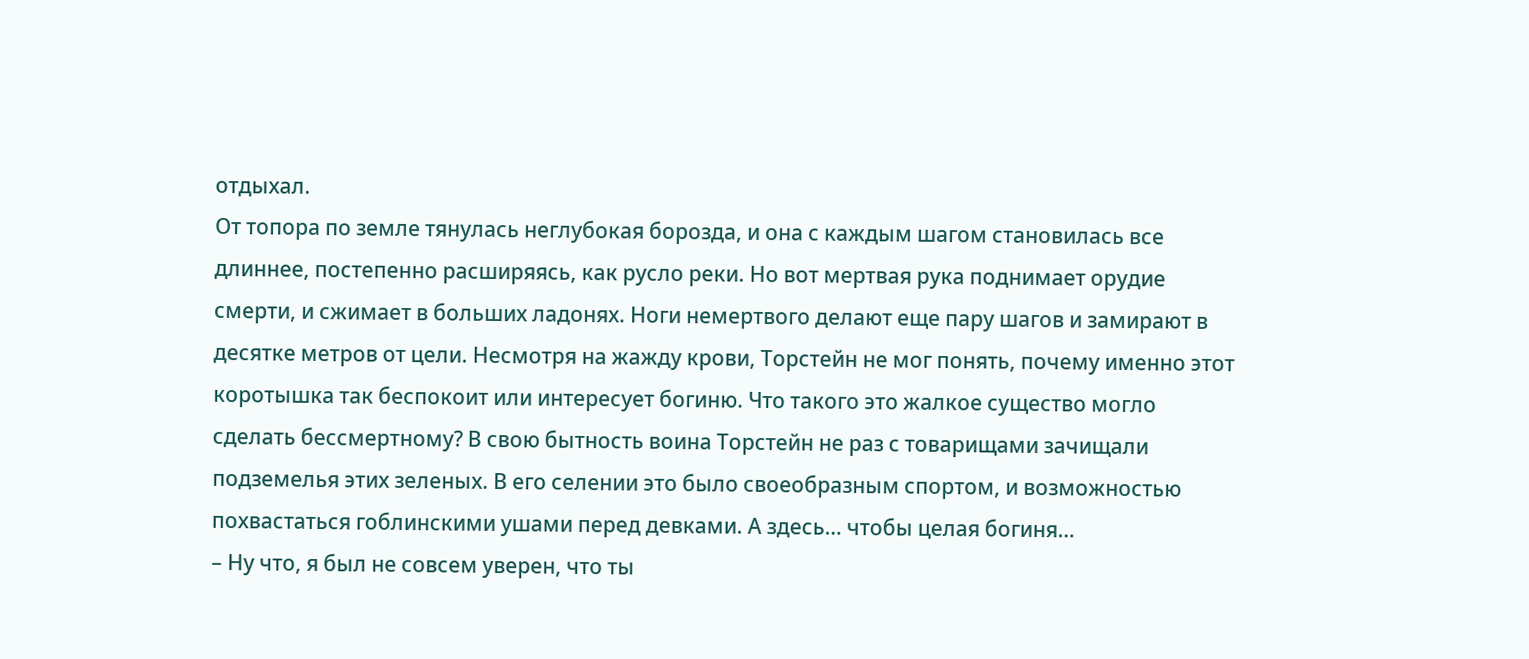отдыхал.
От топора по земле тянулась неглубокая борозда, и она с каждым шагом становилась все длиннее, постепенно расширяясь, как русло реки. Но вот мертвая рука поднимает орудие смерти, и сжимает в больших ладонях. Ноги немертвого делают еще пару шагов и замирают в десятке метров от цели. Несмотря на жажду крови, Торстейн не мог понять, почему именно этот коротышка так беспокоит или интересует богиню. Что такого это жалкое существо могло сделать бессмертному? В свою бытность воина Торстейн не раз с товарищами зачищали подземелья этих зеленых. В его селении это было своеобразным спортом, и возможностью похвастаться гоблинскими ушами перед девками. А здесь… чтобы целая богиня…
– Ну что, я был не совсем уверен, что ты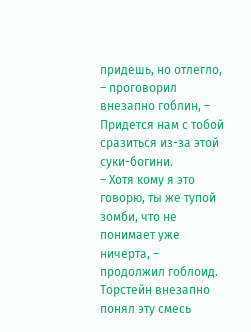придешь, но отлегло, – проговорил внезапно гоблин, – Придется нам с тобой сразиться из-за этой суки-богини.
– Хотя кому я это говорю, ты же тупой зомби, что не понимает уже ничерта, – продолжил гоблоид.
Торстейн внезапно понял эту смесь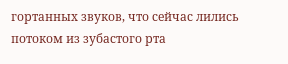гортанных звуков, что сейчас лились потоком из зубастого рта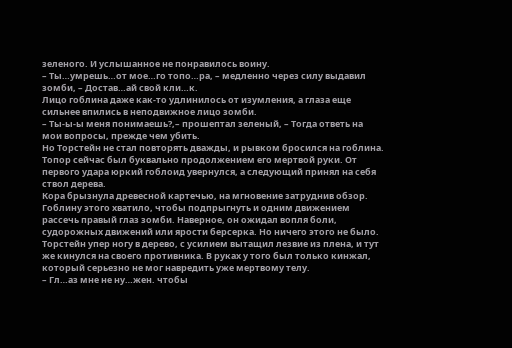зеленого. И услышанное не понравилось воину.
– Ты…умрешь…от мое…го топо…ра, – медленно через силу выдавил зомби, – Достав…ай свой кли…к.
Лицо гоблина даже как-то удлинилось от изумления, а глаза еще сильнее впились в неподвижное лицо зомби.
– Ты-ы-ы меня понимаешь?,– прошептал зеленый, – Тогда ответь на мои вопросы, прежде чем убить.
Но Торстейн не стал повторять дважды, и рывком бросился на гоблина. Топор сейчас был буквально продолжением его мертвой руки. От первого удара юркий гоблоид увернулся, а следующий принял на себя ствол дерева.
Кора брызнула древесной картечью, на мгновение затруднив обзор. Гоблину этого хватило, чтобы подпрыгнуть и одним движением рассечь правый глаз зомби. Наверное, он ожидал вопля боли, судорожных движений или ярости берсерка. Но ничего этого не было.
Торстейн упер ногу в дерево, с усилием вытащил лезвие из плена, и тут же кинулся на своего противника. В руках у того был только кинжал, который серьезно не мог навредить уже мертвому телу.
– Гл…аз мне не ну…жен. чтобы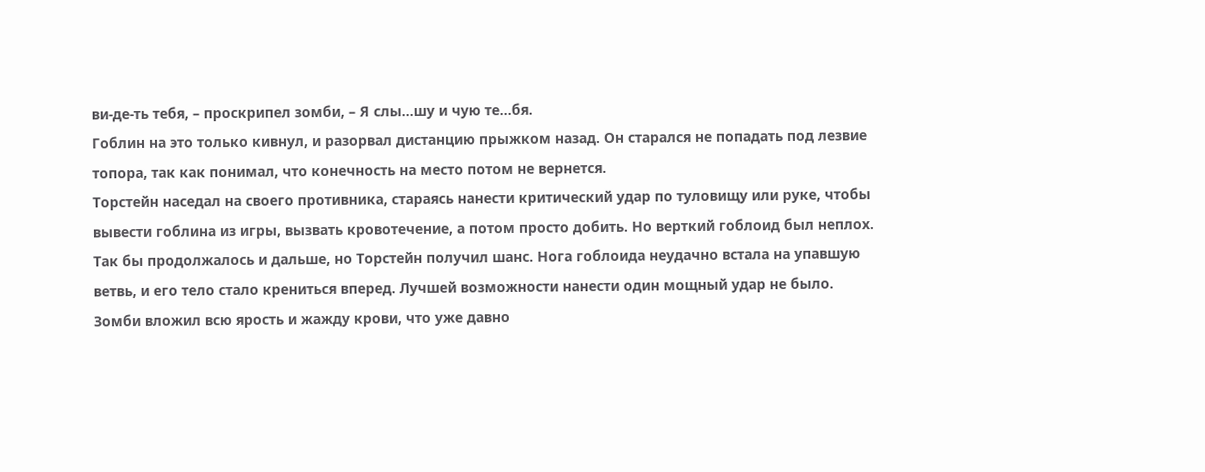ви-де-ть тебя, – проскрипел зомби, – Я слы…шу и чую те…бя.
Гоблин на это только кивнул, и разорвал дистанцию прыжком назад. Он старался не попадать под лезвие топора, так как понимал, что конечность на место потом не вернется.
Торстейн наседал на своего противника, стараясь нанести критический удар по туловищу или руке, чтобы вывести гоблина из игры, вызвать кровотечение, а потом просто добить. Но верткий гоблоид был неплох.
Так бы продолжалось и дальше, но Торстейн получил шанс. Нога гоблоида неудачно встала на упавшую ветвь, и его тело стало крениться вперед. Лучшей возможности нанести один мощный удар не было.
Зомби вложил всю ярость и жажду крови, что уже давно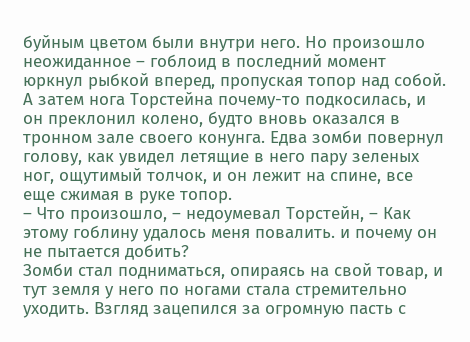буйным цветом были внутри него. Но произошло неожиданное – гоблоид в последний момент юркнул рыбкой вперед, пропуская топор над собой.
А затем нога Торстейна почему-то подкосилась, и он преклонил колено, будто вновь оказался в тронном зале своего конунга. Едва зомби повернул голову, как увидел летящие в него пару зеленых ног, ощутимый толчок, и он лежит на спине, все еще сжимая в руке топор.
– Что произошло, – недоумевал Торстейн, – Как этому гоблину удалось меня повалить. и почему он не пытается добить?
Зомби стал подниматься, опираясь на свой товар, и тут земля у него по ногами стала стремительно уходить. Взгляд зацепился за огромную пасть с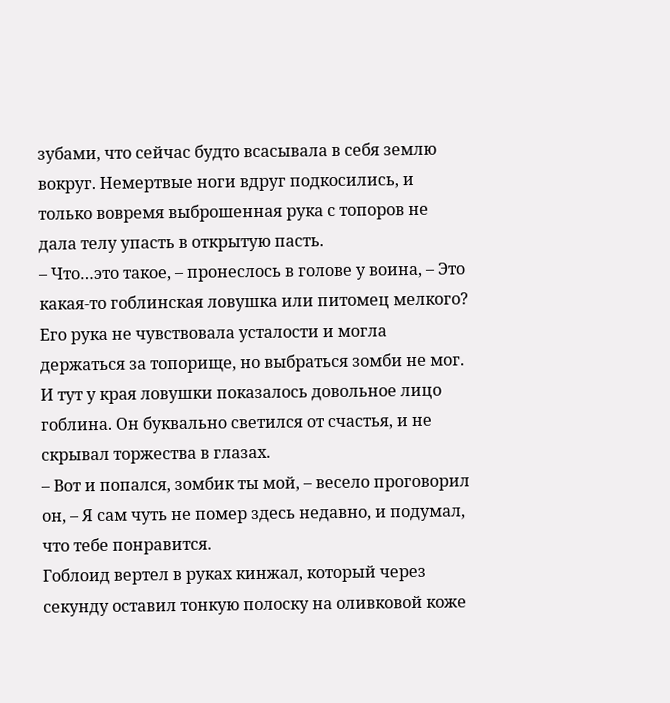зубами, что сейчас будто всасывала в себя землю вокруг. Немертвые ноги вдруг подкосились, и только вовремя выброшенная рука с топоров не дала телу упасть в открытую пасть.
– Что…это такое, – пронеслось в голове у воина, – Это какая-то гоблинская ловушка или питомец мелкого?
Его рука не чувствовала усталости и могла держаться за топорище, но выбраться зомби не мог.
И тут у края ловушки показалось довольное лицо гоблина. Он буквально светился от счастья, и не скрывал торжества в глазах.
– Вот и попался, зомбик ты мой, – весело проговорил он, – Я сам чуть не помер здесь недавно, и подумал, что тебе понравится.
Гоблоид вертел в руках кинжал, который через секунду оставил тонкую полоску на оливковой коже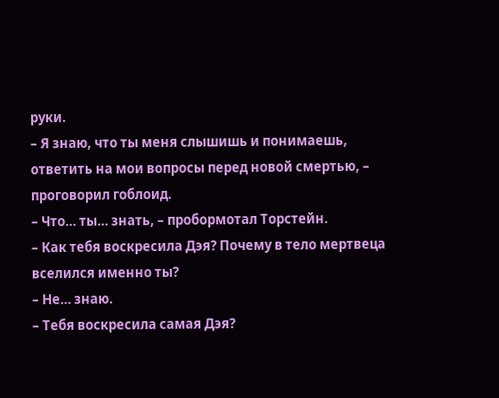руки.
– Я знаю, что ты меня слышишь и понимаешь, ответить на мои вопросы перед новой смертью, – проговорил гоблоид.
– Что… ты… знать, – пробормотал Торстейн.
– Как тебя воскресила Дэя? Почему в тело мертвеца вселился именно ты?
– Не… знаю.
– Тебя воскресила самая Дэя?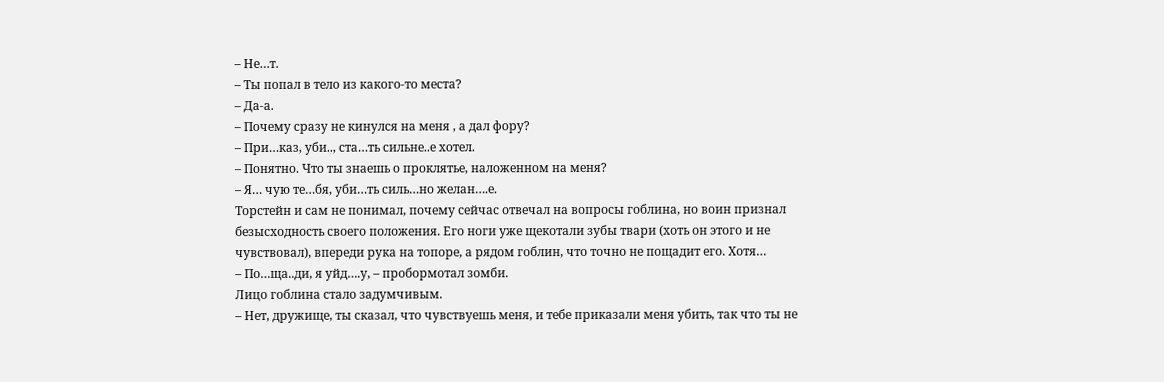– Не…т.
– Ты попал в тело из какого-то места?
– Да-а.
– Почему сразу не кинулся на меня , а дал фору?
– При…каз, уби.., ста…ть сильне..е хотел.
– Понятно. Что ты знаешь о проклятье, наложенном на меня?
– Я… чую те…бя, уби…ть силь…но желан….е.
Торстейн и сам не понимал, почему сейчас отвечал на вопросы гоблина, но воин признал безысходность своего положения. Его ноги уже щекотали зубы твари (хоть он этого и не чувствовал), впереди рука на топоре, а рядом гоблин, что точно не пощадит его. Хотя…
– По…ща..ди, я уйд….у, – пробормотал зомби.
Лицо гоблина стало задумчивым.
– Нет, дружище, ты сказал, что чувствуешь меня, и тебе приказали меня убить, так что ты не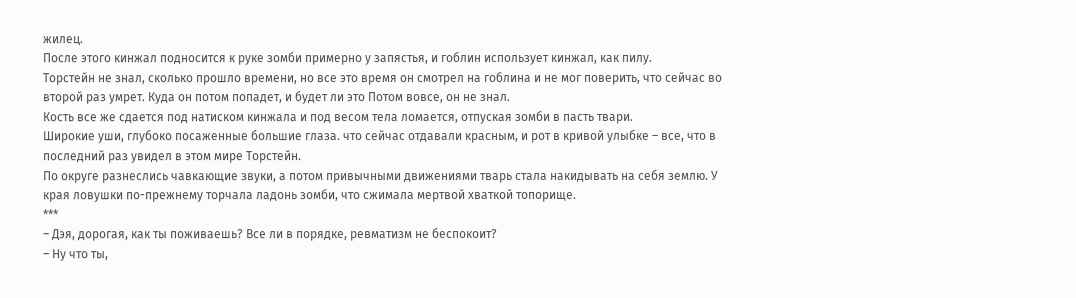жилец.
После этого кинжал подносится к руке зомби примерно у запястья, и гоблин использует кинжал, как пилу.
Торстейн не знал, сколько прошло времени, но все это время он смотрел на гоблина и не мог поверить, что сейчас во второй раз умрет. Куда он потом попадет, и будет ли это Потом вовсе, он не знал.
Кость все же сдается под натиском кинжала и под весом тела ломается, отпуская зомби в пасть твари.
Широкие уши, глубоко посаженные большие глаза. что сейчас отдавали красным, и рот в кривой улыбке – все, что в последний раз увидел в этом мире Торстейн.
По округе разнеслись чавкающие звуки, а потом привычными движениями тварь стала накидывать на себя землю. У края ловушки по-прежнему торчала ладонь зомби, что сжимала мертвой хваткой топорище.
***
– Дэя, дорогая, как ты поживаешь? Все ли в порядке, ревматизм не беспокоит?
– Ну что ты,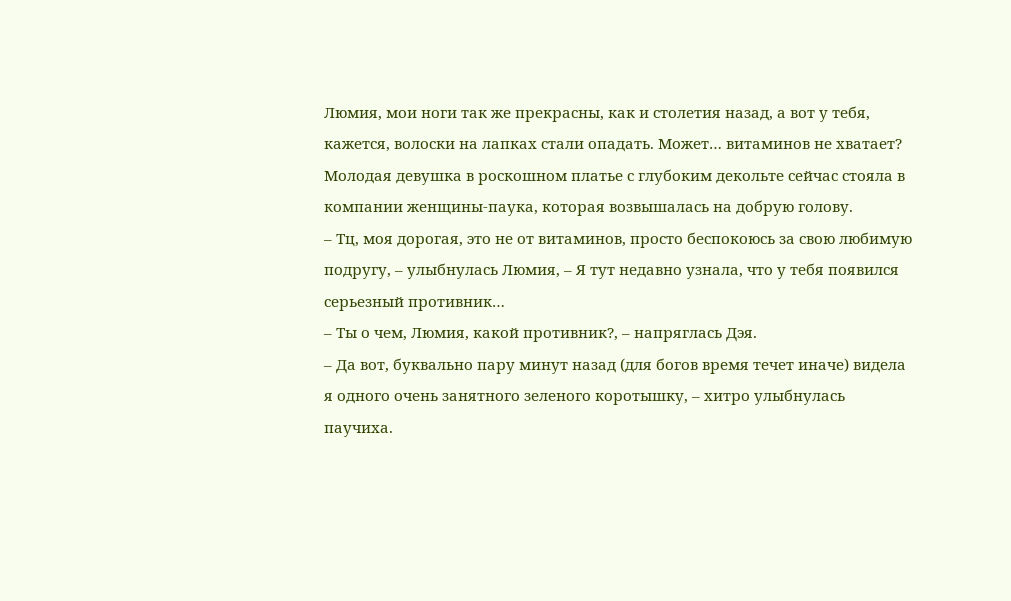Люмия, мои ноги так же прекрасны, как и столетия назад, а вот у тебя, кажется, волоски на лапках стали опадать. Может… витаминов не хватает?
Молодая девушка в роскошном платье с глубоким декольте сейчас стояла в компании женщины-паука, которая возвышалась на добрую голову.
– Тц, моя дорогая, это не от витаминов, просто беспокоюсь за свою любимую подругу, – улыбнулась Люмия, – Я тут недавно узнала, что у тебя появился серьезный противник…
– Ты о чем, Люмия, какой противник?, – напряглась Дэя.
– Да вот, буквально пару минут назад (для богов время течет иначе) видела я одного очень занятного зеленого коротышку, – хитро улыбнулась паучиха.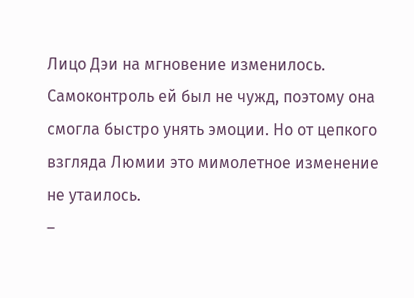Лицо Дэи на мгновение изменилось. Самоконтроль ей был не чужд, поэтому она смогла быстро унять эмоции. Но от цепкого взгляда Люмии это мимолетное изменение не утаилось.
–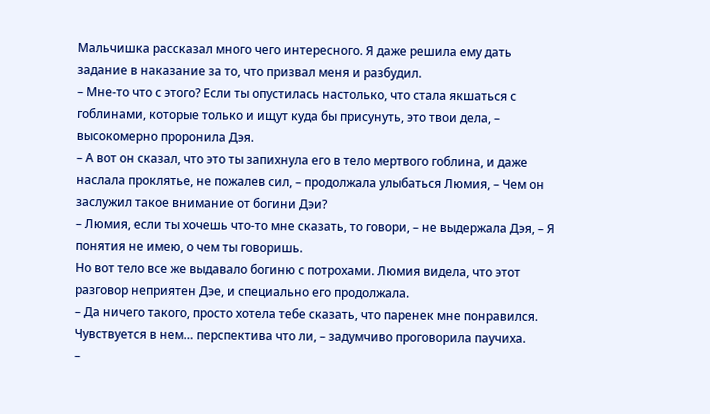Мальчишка рассказал много чего интересного. Я даже решила ему дать задание в наказание за то, что призвал меня и разбудил.
– Мне-то что с этого? Если ты опустилась настолько, что стала якшаться с гоблинами, которые только и ищут куда бы присунуть, это твои дела, – высокомерно проронила Дэя.
– А вот он сказал, что это ты запихнула его в тело мертвого гоблина, и даже наслала проклятье, не пожалев сил, – продолжала улыбаться Люмия, – Чем он заслужил такое внимание от богини Дэи?
– Люмия, если ты хочешь что-то мне сказать, то говори, – не выдержала Дэя, – Я понятия не имею, о чем ты говоришь.
Но вот тело все же выдавало богиню с потрохами. Люмия видела, что этот разговор неприятен Дэе, и специально его продолжала.
– Да ничего такого, просто хотела тебе сказать, что паренек мне понравился. Чувствуется в нем… перспектива что ли, – задумчиво проговорила паучиха.
–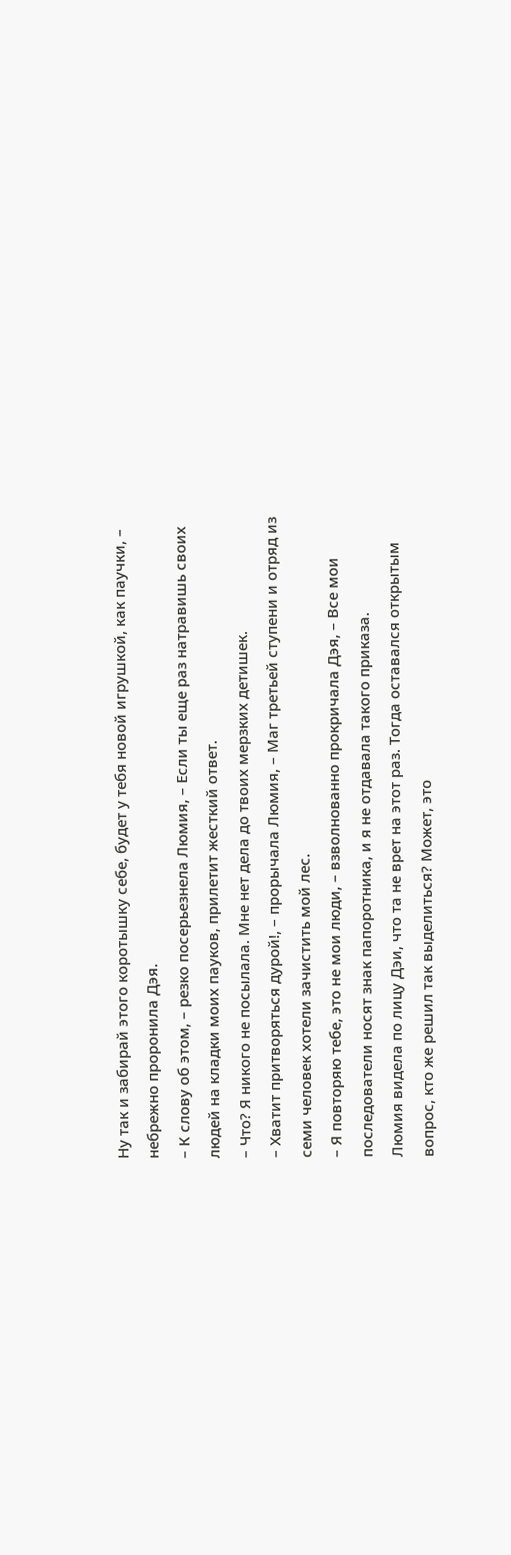Ну так и забирай этого коротышку себе, будет у тебя новой игрушкой, как паучки, – небрежно проронила Дэя.
– К слову об этом, – резко посерьезнела Люмия, – Если ты еще раз натравишь своих людей на кладки моих пауков, прилетит жесткий ответ.
– Что? Я никого не посылала. Мне нет дела до твоих мерзких детишек.
– Хватит притворяться дурой!, – прорычала Люмия, – Маг третьей ступени и отряд из семи человек хотели зачистить мой лес.
– Я повторяю тебе, это не мои люди, – взволнованно прокричала Дэя, – Все мои последователи носят знак папоротника, и я не отдавала такого приказа.
Люмия видела по лицу Дэи, что та не врет на этот раз. Тогда оставался открытым вопрос, кто же решил так выделиться? Может, это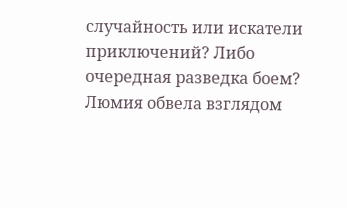случайность или искатели приключений? Либо очередная разведка боем?
Люмия обвела взглядом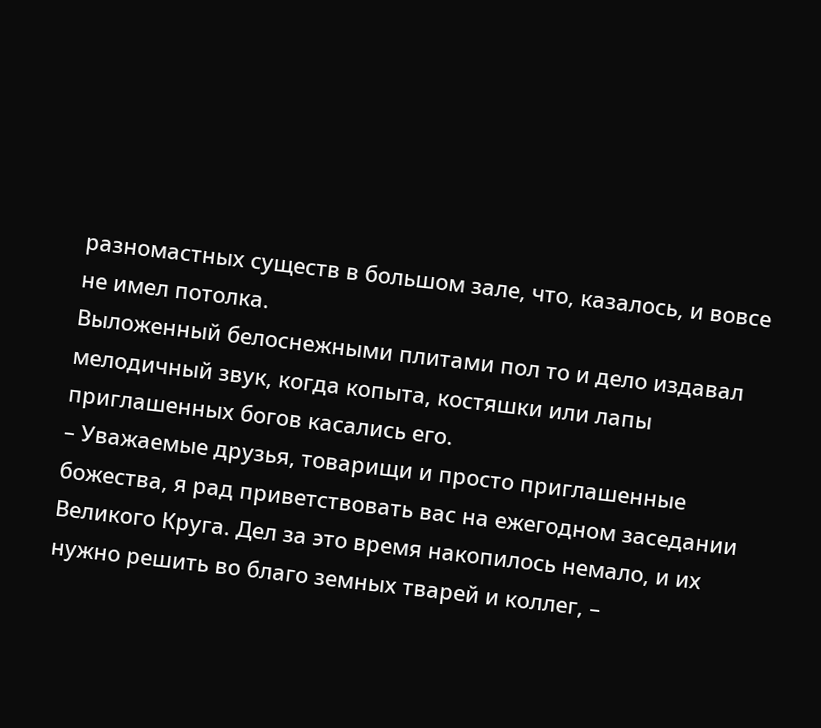разномастных существ в большом зале, что, казалось, и вовсе не имел потолка.
Выложенный белоснежными плитами пол то и дело издавал мелодичный звук, когда копыта, костяшки или лапы приглашенных богов касались его.
– Уважаемые друзья, товарищи и просто приглашенные божества, я рад приветствовать вас на ежегодном заседании Великого Круга. Дел за это время накопилось немало, и их нужно решить во благо земных тварей и коллег, –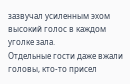зазвучал усиленным эхом высокий голос в каждом уголке зала.
Отдельные гости даже вжали головы, кто-то присел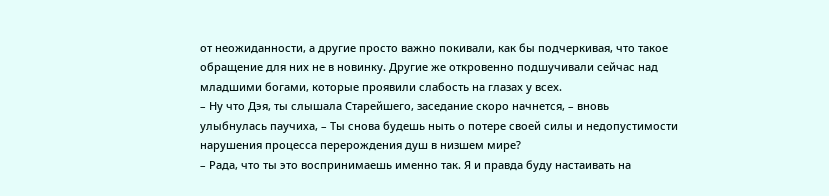от неожиданности, а другие просто важно покивали, как бы подчеркивая, что такое обращение для них не в новинку. Другие же откровенно подшучивали сейчас над младшими богами, которые проявили слабость на глазах у всех.
– Ну что Дэя, ты слышала Старейшего, заседание скоро начнется, – вновь улыбнулась паучиха, – Ты снова будешь ныть о потере своей силы и недопустимости нарушения процесса перерождения душ в низшем мире?
– Рада, что ты это воспринимаешь именно так. Я и правда буду настаивать на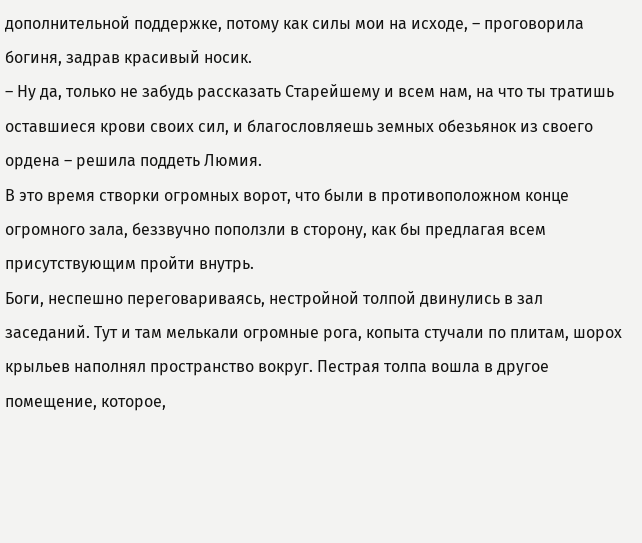дополнительной поддержке, потому как силы мои на исходе, – проговорила богиня, задрав красивый носик.
– Ну да, только не забудь рассказать Старейшему и всем нам, на что ты тратишь оставшиеся крови своих сил, и благословляешь земных обезьянок из своего ордена – решила поддеть Люмия.
В это время створки огромных ворот, что были в противоположном конце огромного зала, беззвучно поползли в сторону, как бы предлагая всем присутствующим пройти внутрь.
Боги, неспешно переговариваясь, нестройной толпой двинулись в зал заседаний. Тут и там мелькали огромные рога, копыта стучали по плитам, шорох крыльев наполнял пространство вокруг. Пестрая толпа вошла в другое помещение, которое,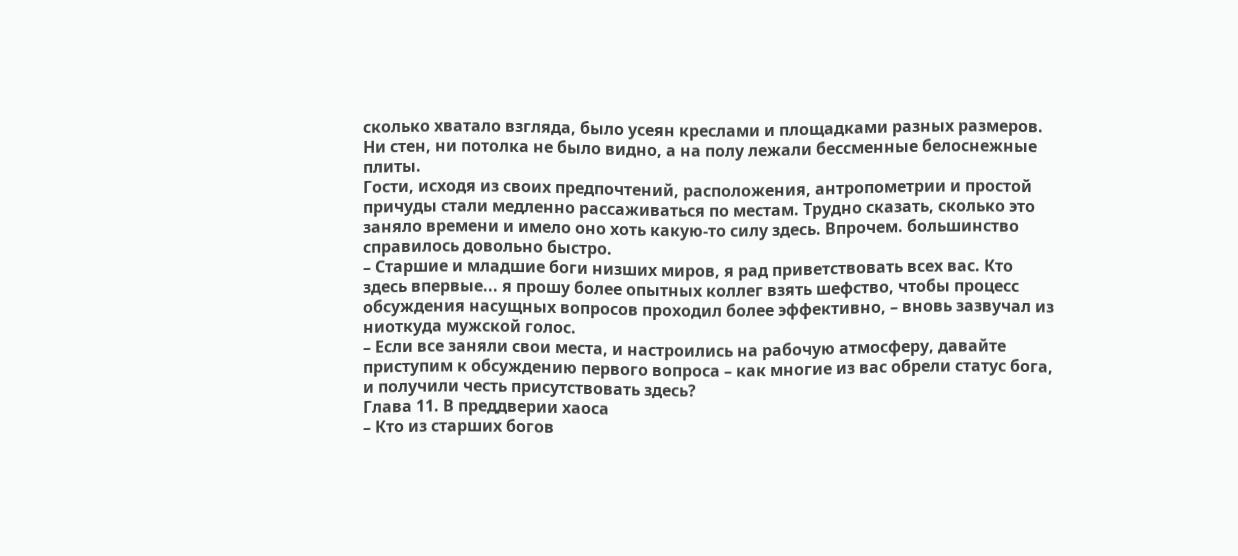сколько хватало взгляда, было усеян креслами и площадками разных размеров. Ни стен, ни потолка не было видно, а на полу лежали бессменные белоснежные плиты.
Гости, исходя из своих предпочтений, расположения, антропометрии и простой причуды стали медленно рассаживаться по местам. Трудно сказать, сколько это заняло времени и имело оно хоть какую-то силу здесь. Впрочем. большинство справилось довольно быстро.
– Старшие и младшие боги низших миров, я рад приветствовать всех вас. Кто здесь впервые... я прошу более опытных коллег взять шефство, чтобы процесс обсуждения насущных вопросов проходил более эффективно, – вновь зазвучал из ниоткуда мужской голос.
– Если все заняли свои места, и настроились на рабочую атмосферу, давайте приступим к обсуждению первого вопроса – как многие из вас обрели статус бога, и получили честь присутствовать здесь?
Глава 11. В преддверии хаоса
– Кто из старших богов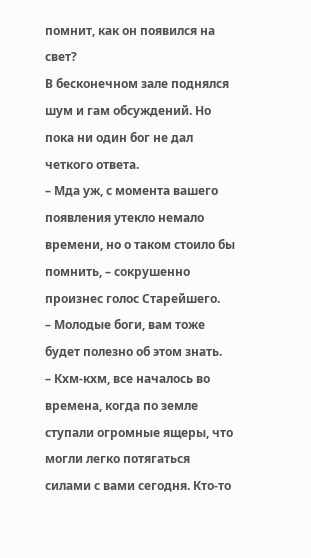помнит, как он появился на свет?
В бесконечном зале поднялся шум и гам обсуждений. Но пока ни один бог не дал четкого ответа.
– Мда уж, с момента вашего появления утекло немало времени, но о таком стоило бы помнить, – сокрушенно произнес голос Старейшего.
– Молодые боги, вам тоже будет полезно об этом знать.
– Кхм-кхм, все началось во времена, когда по земле ступали огромные ящеры, что могли легко потягаться силами с вами сегодня. Кто-то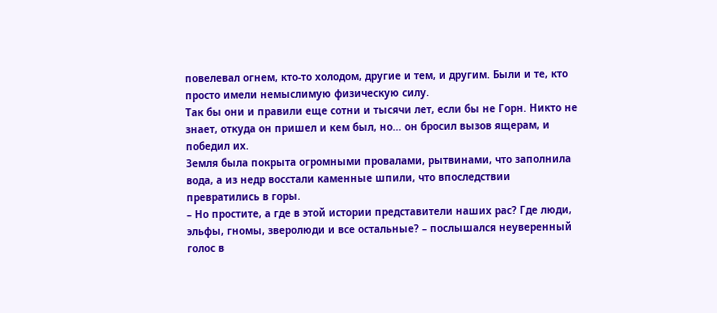повелевал огнем, кто-то холодом, другие и тем, и другим. Были и те, кто просто имели немыслимую физическую силу.
Так бы они и правили еще сотни и тысячи лет, если бы не Горн. Никто не знает, откуда он пришел и кем был, но… он бросил вызов ящерам, и победил их.
Земля была покрыта огромными провалами, рытвинами, что заполнила вода, а из недр восстали каменные шпили, что впоследствии превратились в горы.
– Но простите, а где в этой истории представители наших рас? Где люди, эльфы, гномы, зверолюди и все остальные? – послышался неуверенный голос в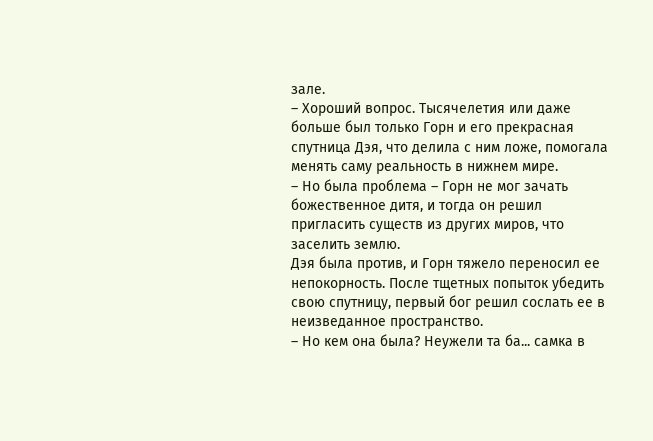зале.
– Хороший вопрос. Тысячелетия или даже больше был только Горн и его прекрасная спутница Дэя, что делила с ним ложе, помогала менять саму реальность в нижнем мире.
– Но была проблема – Горн не мог зачать божественное дитя, и тогда он решил пригласить существ из других миров, что заселить землю.
Дэя была против, и Горн тяжело переносил ее непокорность. После тщетных попыток убедить свою спутницу, первый бог решил сослать ее в неизведанное пространство.
– Но кем она была? Неужели та ба... самка в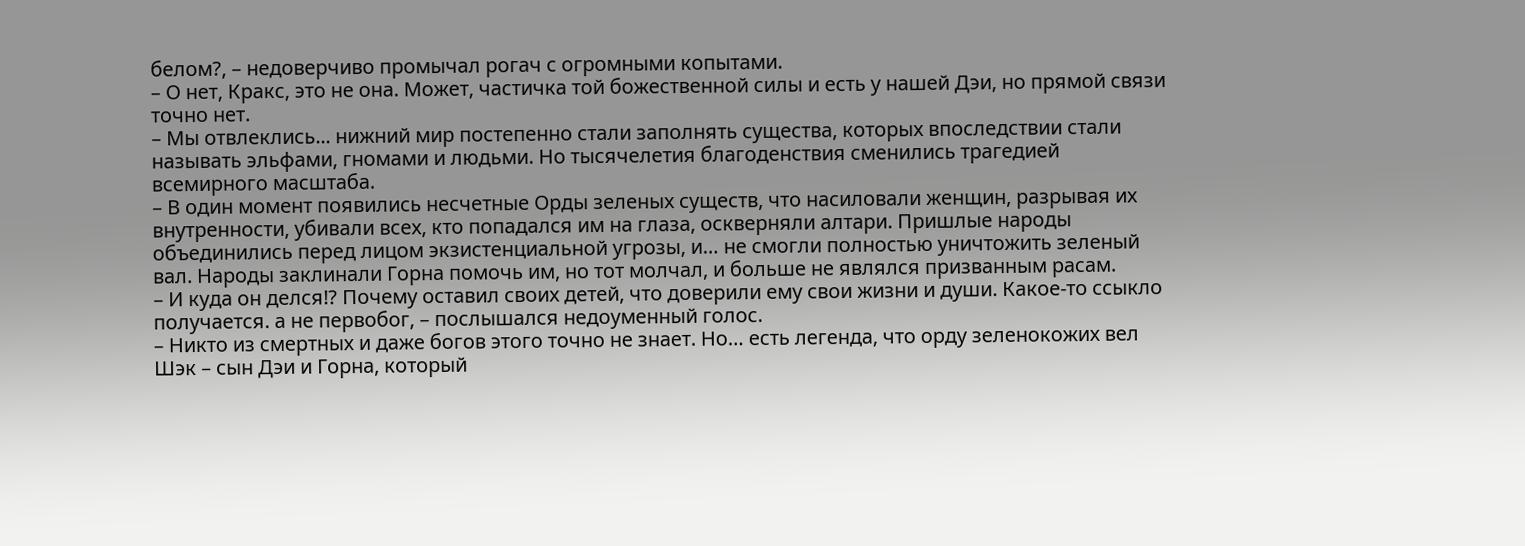белом?, – недоверчиво промычал рогач с огромными копытами.
– О нет, Кракс, это не она. Может, частичка той божественной силы и есть у нашей Дэи, но прямой связи точно нет.
– Мы отвлеклись... нижний мир постепенно стали заполнять существа, которых впоследствии стали называть эльфами, гномами и людьми. Но тысячелетия благоденствия сменились трагедией всемирного масштаба.
– В один момент появились несчетные Орды зеленых существ, что насиловали женщин, разрывая их внутренности, убивали всех, кто попадался им на глаза, оскверняли алтари. Пришлые народы объединились перед лицом экзистенциальной угрозы, и… не смогли полностью уничтожить зеленый вал. Народы заклинали Горна помочь им, но тот молчал, и больше не являлся призванным расам.
– И куда он делся!? Почему оставил своих детей, что доверили ему свои жизни и души. Какое-то ссыкло получается. а не первобог, – послышался недоуменный голос.
– Никто из смертных и даже богов этого точно не знает. Но… есть легенда, что орду зеленокожих вел Шэк – сын Дэи и Горна, который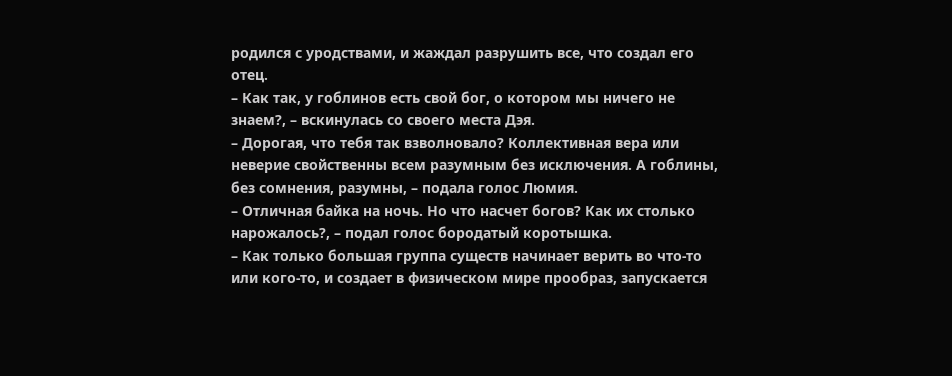родился с уродствами, и жаждал разрушить все, что создал его отец.
– Как так, у гоблинов есть свой бог, о котором мы ничего не знаем?, – вскинулась со своего места Дэя.
– Дорогая, что тебя так взволновало? Коллективная вера или неверие свойственны всем разумным без исключения. А гоблины, без сомнения, разумны, – подала голос Люмия.
– Отличная байка на ночь. Но что насчет богов? Как их столько нарожалось?, – подал голос бородатый коротышка.
– Как только большая группа существ начинает верить во что-то или кого-то, и создает в физическом мире прообраз, запускается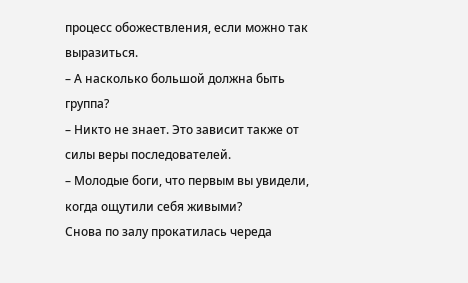процесс обожествления, если можно так выразиться.
– А насколько большой должна быть группа?
– Никто не знает. Это зависит также от силы веры последователей.
– Молодые боги, что первым вы увидели, когда ощутили себя живыми?
Снова по залу прокатилась череда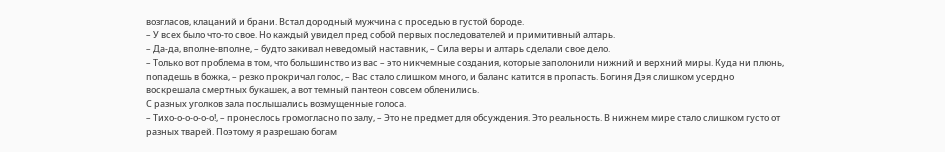возгласов, клацаний и брани. Встал дородный мужчина с проседью в густой бороде.
– У всех было что-то свое. Но каждый увидел пред собой первых последователей и примитивный алтарь.
– Да-да, вполне-вполне, – будто закивал неведомый наставник, – Сила веры и алтарь сделали свое дело.
– Только вот проблема в том, что большинство из вас – это никчемные создания, которые заполонили нижний и верхний миры. Куда ни плюнь, попадешь в божка, – резко прокричал голос, – Вас стало слишком много, и баланс катится в пропасть. Богиня Дэя слишком усердно воскрешала смертных букашек, а вот темный пантеон совсем обленились.
С разных уголков зала послышались возмущенные голоса.
– Тихо-о-о-о-о-о!, – пронеслось громогласно по залу, – Это не предмет для обсуждения. Это реальность. В нижнем мире стало слишком густо от разных тварей. Поэтому я разрешаю богам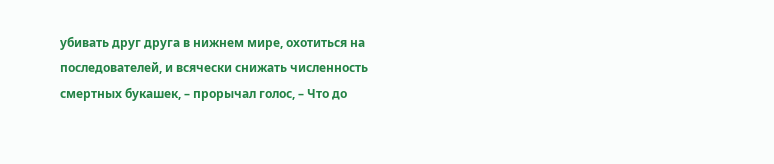убивать друг друга в нижнем мире, охотиться на последователей, и всячески снижать численность смертных букашек, – прорычал голос, – Что до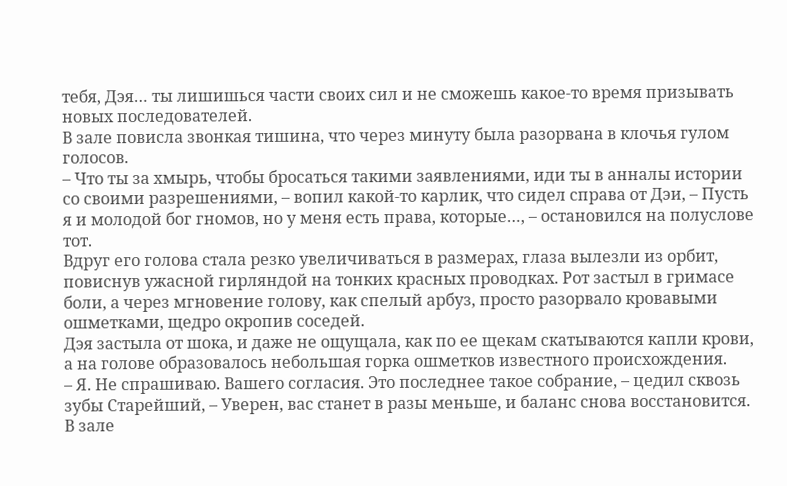тебя, Дэя… ты лишишься части своих сил и не сможешь какое-то время призывать новых последователей.
В зале повисла звонкая тишина, что через минуту была разорвана в клочья гулом голосов.
– Что ты за хмырь, чтобы бросаться такими заявлениями, иди ты в анналы истории со своими разрешениями, – вопил какой-то карлик, что сидел справа от Дэи, – Пусть я и молодой бог гномов, но у меня есть права, которые…, – остановился на полуслове тот.
Вдруг его голова стала резко увеличиваться в размерах, глаза вылезли из орбит, повиснув ужасной гирляндой на тонких красных проводках. Рот застыл в гримасе боли, а через мгновение голову, как спелый арбуз, просто разорвало кровавыми ошметками, щедро окропив соседей.
Дэя застыла от шока, и даже не ощущала, как по ее щекам скатываются капли крови, а на голове образовалось небольшая горка ошметков известного происхождения.
– Я. Не спрашиваю. Вашего согласия. Это последнее такое собрание, – цедил сквозь зубы Старейший, – Уверен, вас станет в разы меньше, и баланс снова восстановится.
В зале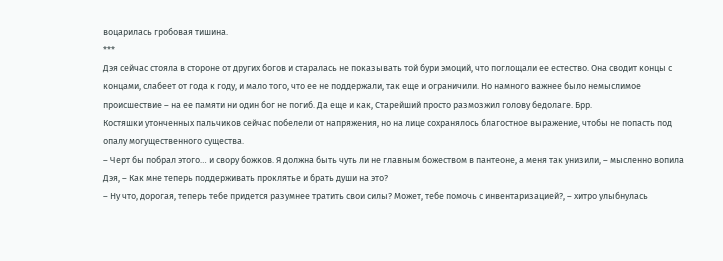воцарилась гробовая тишина.
***
Дэя сейчас стояла в стороне от других богов и старалась не показывать той бури эмоций, что поглощали ее естество. Она сводит концы с концами, слабеет от года к году, и мало того, что ее не поддержали, так еще и ограничили. Но намного важнее было немыслимое происшествие – на ее памяти ни один бог не погиб. Да еще и как, Старейший просто размозжил голову бедолаге. Брр.
Костяшки утонченных пальчиков сейчас побелели от напряжения, но на лице сохранялось благостное выражение, чтобы не попасть под опалу могущественного существа.
– Черт бы побрал этого… и свору божков. Я должна быть чуть ли не главным божеством в пантеоне, а меня так унизили, – мысленно вопила Дэя, – Как мне теперь поддерживать проклятье и брать души на это?
– Ну что, дорогая, теперь тебе придется разумнее тратить свои силы? Может, тебе помочь с инвентаризацией?, – хитро улыбнулась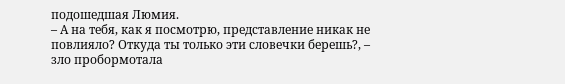подошедшая Люмия.
– А на тебя, как я посмотрю, представление никак не повлияло? Откуда ты только эти словечки берешь?, – зло пробормотала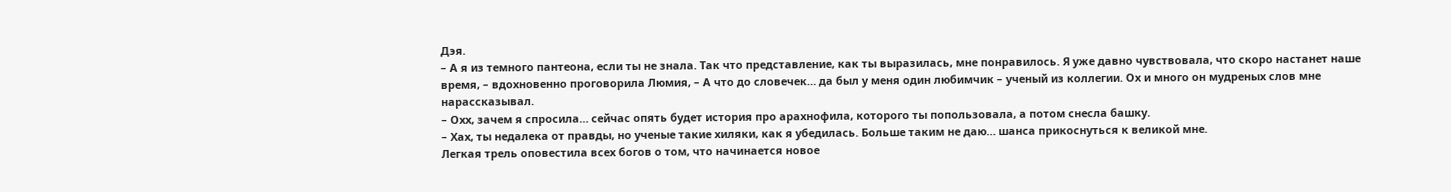Дэя.
– А я из темного пантеона, если ты не знала. Так что представление, как ты выразилась, мне понравилось. Я уже давно чувствовала, что скоро настанет наше время, – вдохновенно проговорила Люмия, – А что до словечек… да был у меня один любимчик – ученый из коллегии. Ох и много он мудреных слов мне нарассказывал.
– Охх, зачем я спросила… сейчас опять будет история про арахнофила, которого ты попользовала, а потом снесла башку.
– Хах, ты недалека от правды, но ученые такие хиляки, как я убедилась. Больше таким не даю… шанса прикоснуться к великой мне.
Легкая трель оповестила всех богов о том, что начинается новое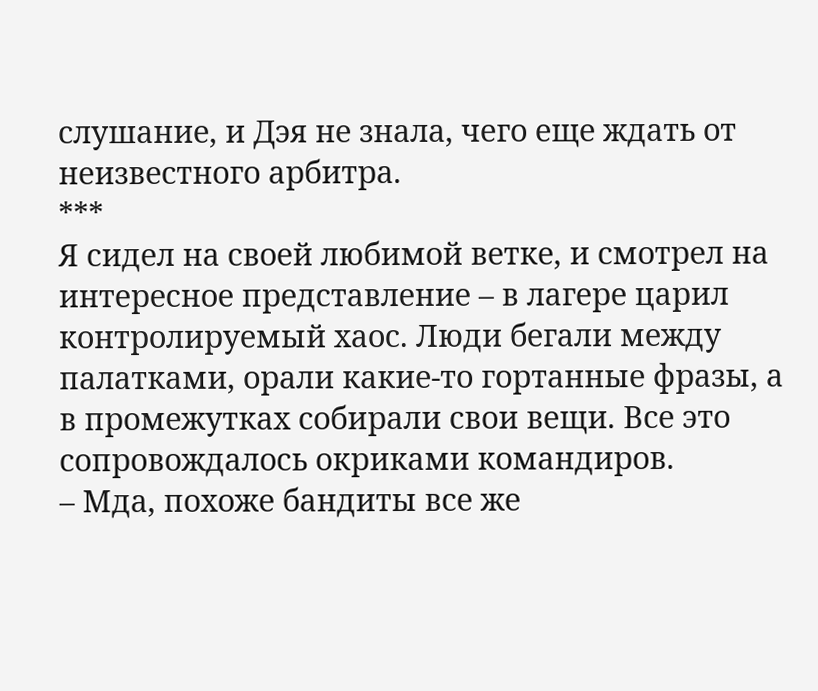слушание, и Дэя не знала, чего еще ждать от неизвестного арбитра.
***
Я сидел на своей любимой ветке, и смотрел на интересное представление – в лагере царил контролируемый хаос. Люди бегали между палатками, орали какие-то гортанные фразы, а в промежутках собирали свои вещи. Все это сопровождалось окриками командиров.
– Мда, похоже бандиты все же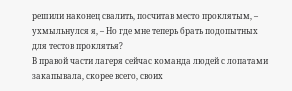решили наконец свалить, посчитав место проклятым, – ухмыльнулся я, – Но где мне теперь брать подопытных для тестов проклятья?
В правой части лагеря сейчас команда людей с лопатами закапывала, скорее всего, своих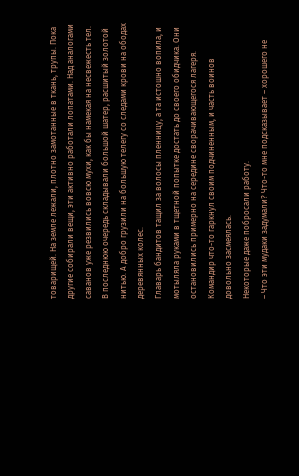товарищей. На земле лежали, плотно замотанные в ткань, трупы. Пока другие собирали вещи, эти активно работали лопатами. Над аналогами саванов уже резвились вовсю мухи, как бы намекая на несвежесть тел.
В последнюю очередь складывали большой шатер, расшитый золотой нитью. А добро грузили на большую телегу со следами крови на ободах деревянных колес.
Главарь бандитов тащил за волосы пленницу, а та истошно вопила, и мотыляла руками в тщетной попытке достать до своего обидчика. Они остановились примерно на середине сворачивающегося лагеря. Командир что-то гаркнул своим подчиненным, и часть воинов довольно засмеялась.
Некоторые даже побросали работу.
– Что эти мудаки задумали? Что-то мне подсказывает – хорошего не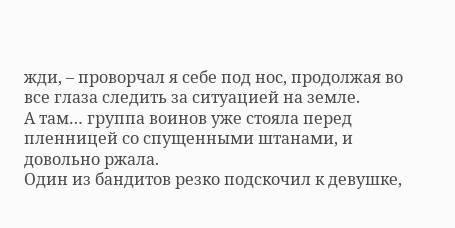жди, – проворчал я себе под нос, продолжая во все глаза следить за ситуацией на земле.
А там… группа воинов уже стояла перед пленницей со спущенными штанами, и довольно ржала.
Один из бандитов резко подскочил к девушке,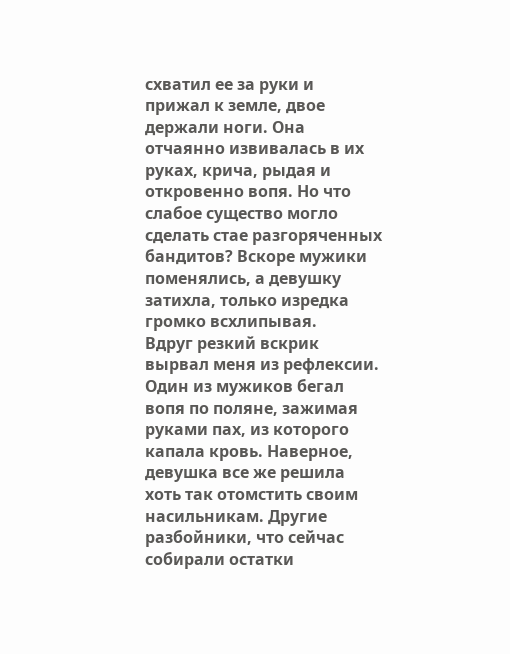схватил ее за руки и прижал к земле, двое держали ноги. Она отчаянно извивалась в их руках, крича, рыдая и откровенно вопя. Но что слабое существо могло сделать стае разгоряченных бандитов? Вскоре мужики поменялись, а девушку затихла, только изредка громко всхлипывая.
Вдруг резкий вскрик вырвал меня из рефлексии. Один из мужиков бегал вопя по поляне, зажимая руками пах, из которого капала кровь. Наверное, девушка все же решила хоть так отомстить своим насильникам. Другие разбойники, что сейчас собирали остатки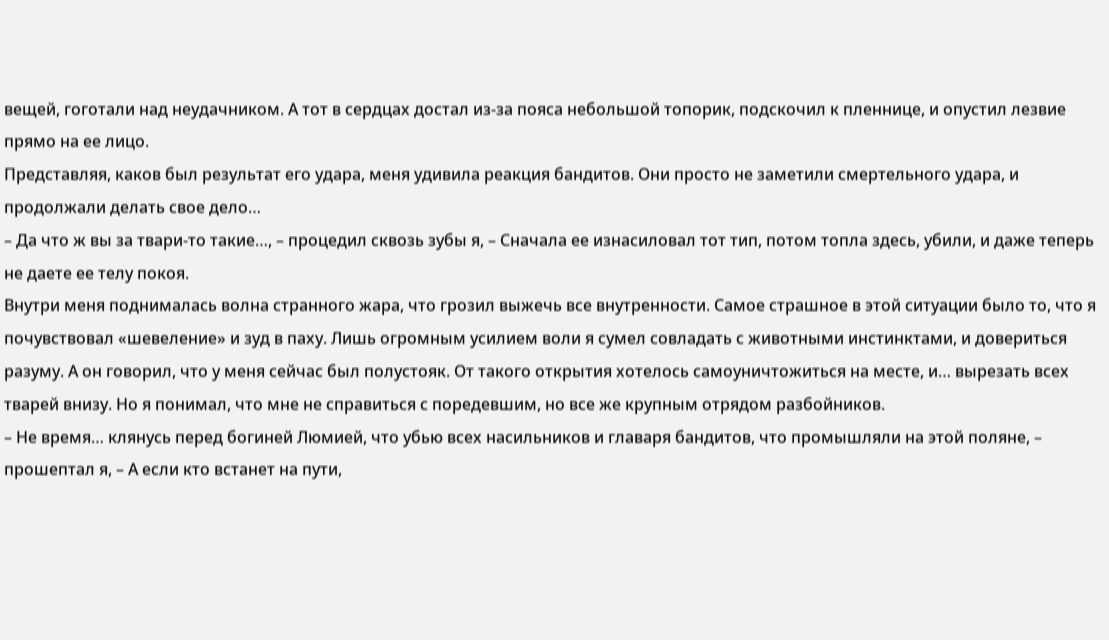вещей, гоготали над неудачником. А тот в сердцах достал из-за пояса небольшой топорик, подскочил к пленнице, и опустил лезвие прямо на ее лицо.
Представляя, каков был результат его удара, меня удивила реакция бандитов. Они просто не заметили смертельного удара, и продолжали делать свое дело…
– Да что ж вы за твари-то такие…, – процедил сквозь зубы я, – Сначала ее изнасиловал тот тип, потом топла здесь, убили, и даже теперь не даете ее телу покоя.
Внутри меня поднималась волна странного жара, что грозил выжечь все внутренности. Самое страшное в этой ситуации было то, что я почувствовал «шевеление» и зуд в паху. Лишь огромным усилием воли я сумел совладать с животными инстинктами, и довериться разуму. А он говорил, что у меня сейчас был полустояк. От такого открытия хотелось самоуничтожиться на месте, и… вырезать всех тварей внизу. Но я понимал, что мне не справиться с поредевшим, но все же крупным отрядом разбойников.
– Не время… клянусь перед богиней Люмией, что убью всех насильников и главаря бандитов, что промышляли на этой поляне, – прошептал я, – А если кто встанет на пути,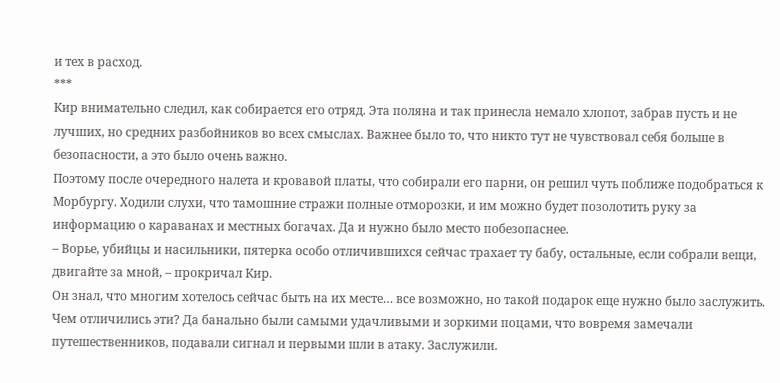и тех в расход.
***
Кир внимательно следил, как собирается его отряд. Эта поляна и так принесла немало хлопот, забрав пусть и не лучших, но средних разбойников во всех смыслах. Важнее было то, что никто тут не чувствовал себя больше в безопасности, а это было очень важно.
Поэтому после очередного налета и кровавой платы, что собирали его парни, он решил чуть поближе подобраться к Морбургу. Ходили слухи, что тамошние стражи полные отморозки, и им можно будет позолотить руку за информацию о караванах и местных богачах. Да и нужно было место побезопаснее.
– Ворье, убийцы и насильники, пятерка особо отличившихся сейчас трахает ту бабу, остальные, если собрали вещи, двигайте за мной, – прокричал Кир.
Он знал, что многим хотелось сейчас быть на их месте… все возможно, но такой подарок еще нужно было заслужить. Чем отличились эти? Да банально были самыми удачливыми и зоркими поцами, что вовремя замечали путешественников, подавали сигнал и первыми шли в атаку. Заслужили.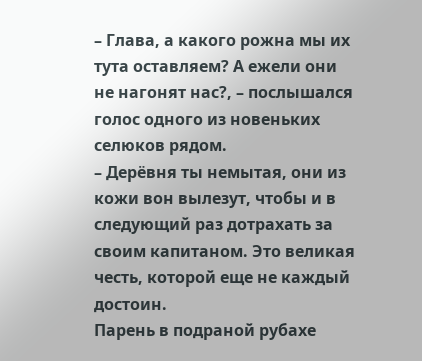– Глава, а какого рожна мы их тута оставляем? А ежели они не нагонят нас?, – послышался голос одного из новеньких селюков рядом.
– Дерёвня ты немытая, они из кожи вон вылезут, чтобы и в следующий раз дотрахать за своим капитаном. Это великая честь, которой еще не каждый достоин.
Парень в подраной рубахе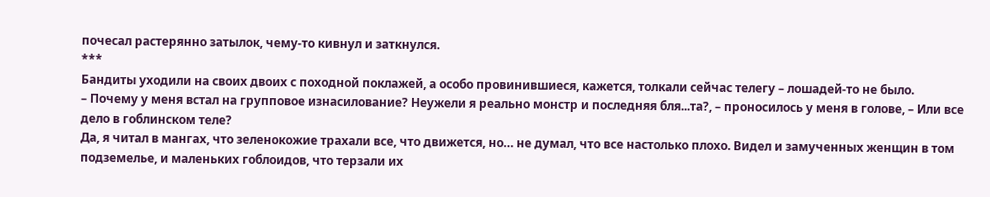почесал растерянно затылок, чему-то кивнул и заткнулся.
***
Бандиты уходили на своих двоих с походной поклажей, а особо провинившиеся, кажется, толкали сейчас телегу – лошадей-то не было.
– Почему у меня встал на групповое изнасилование? Неужели я реально монстр и последняя бля...та?, – проносилось у меня в голове, – Или все дело в гоблинском теле?
Да, я читал в мангах, что зеленокожие трахали все, что движется, но… не думал, что все настолько плохо. Видел и замученных женщин в том подземелье, и маленьких гоблоидов, что терзали их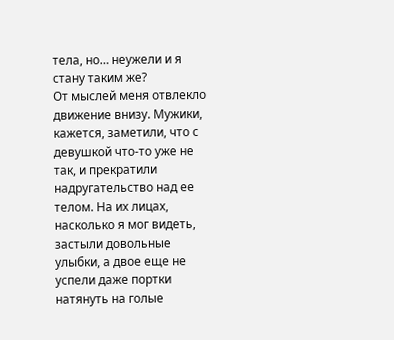тела, но… неужели и я стану таким же?
От мыслей меня отвлекло движение внизу. Мужики, кажется, заметили, что с девушкой что-то уже не так, и прекратили надругательство над ее телом. На их лицах, насколько я мог видеть, застыли довольные улыбки, а двое еще не успели даже портки натянуть на голые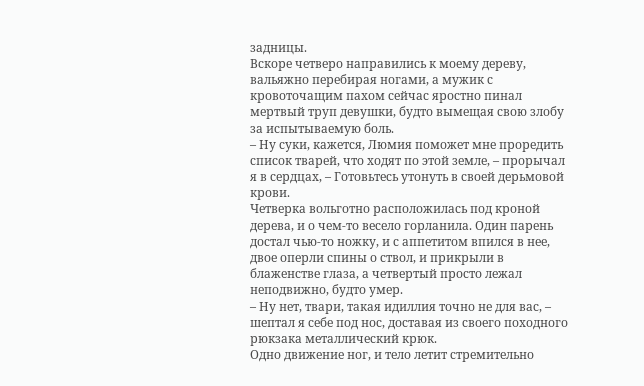задницы.
Вскоре четверо направились к моему дереву, вальяжно перебирая ногами, а мужик с кровоточащим пахом сейчас яростно пинал мертвый труп девушки, будто вымещая свою злобу за испытываемую боль.
– Ну суки, кажется, Люмия поможет мне проредить список тварей, что ходят по этой земле, – прорычал я в сердцах, – Готовьтесь утонуть в своей дерьмовой крови.
Четверка вольготно расположилась под кроной дерева, и о чем-то весело горланила. Один парень достал чью-то ножку, и с аппетитом впился в нее, двое оперли спины о ствол, и прикрыли в блаженстве глаза, а четвертый просто лежал неподвижно, будто умер.
– Ну нет, твари, такая идиллия точно не для вас, – шептал я себе под нос, доставая из своего походного рюкзака металлический крюк.
Одно движение ног, и тело летит стремительно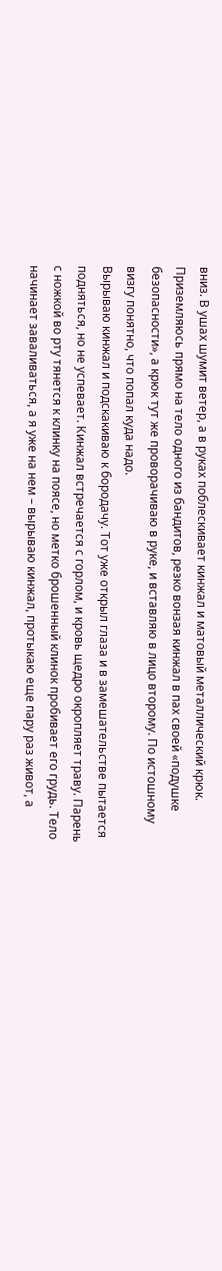вниз. В ушах шумит ветер, а в руках поблескивает кинжал и матовый металлический крюк.
Приземляюсь прямо на тело одного из бандитов, резко вонзая кинжал в пах своей «подушке безопасности», а крюк тут же проворачиваю в руке, и вставляю в лицо второму. По истошному визгу понятно, что попал куда надо.
Вырываю кинжал и подскакиваю к бородачу. Тот уже открыл глаза и в замешательстве пытается подняться, но не успевает. Кинжал встречается с горлом, и кровь щедро окропляет траву. Парень с ножкой во рту тянется к клинку на поясе, но метко брошенный клинок пробивает его грудь. Тело начинает заваливаться, а я уже на нем – вырываю кинжал, протыкаю еще пару раз живот, а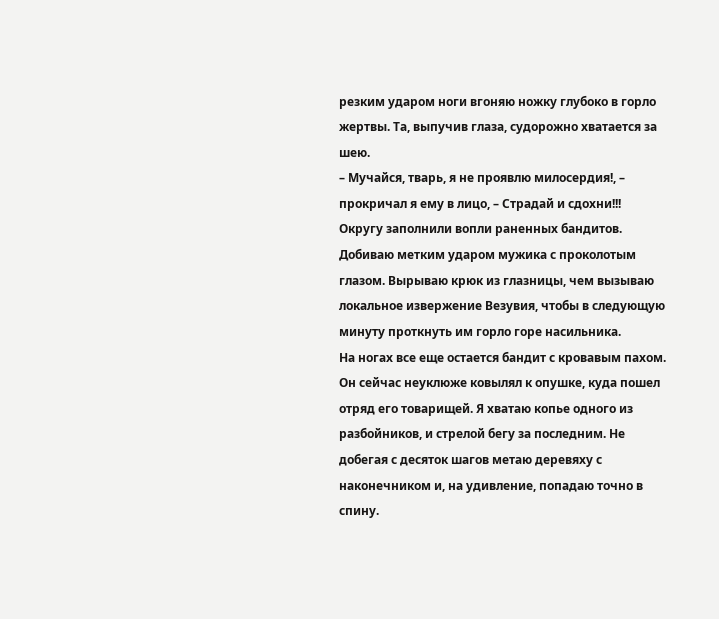резким ударом ноги вгоняю ножку глубоко в горло жертвы. Та, выпучив глаза, судорожно хватается за шею.
– Мучайся, тварь, я не проявлю милосердия!, – прокричал я ему в лицо, – Страдай и сдохни!!!
Округу заполнили вопли раненных бандитов. Добиваю метким ударом мужика с проколотым глазом. Вырываю крюк из глазницы, чем вызываю локальное извержение Везувия, чтобы в следующую минуту проткнуть им горло горе насильника.
На ногах все еще остается бандит с кровавым пахом. Он сейчас неуклюже ковылял к опушке, куда пошел отряд его товарищей. Я хватаю копье одного из разбойников, и стрелой бегу за последним. Не добегая с десяток шагов метаю деревяху с наконечником и, на удивление, попадаю точно в спину.